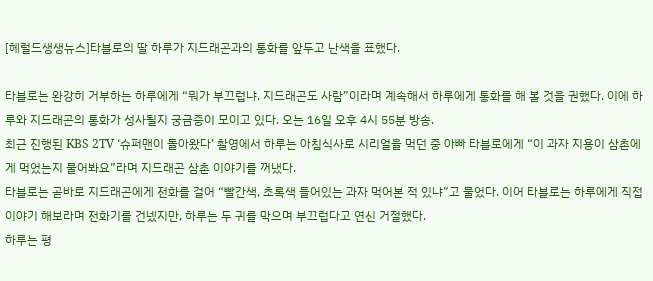[헤럴드생생뉴스]타블로의 딸 하루가 지드래곤과의 통화를 앞두고 난색을 표했다.

타블로는 완강히 거부하는 하루에게 “뭐가 부끄럽냐. 지드래곤도 사람”이라며 계속해서 하루에게 통화를 해 볼 것을 권했다. 이에 하루와 지드래곤의 통화가 성사될지 궁금증이 모이고 있다. 오는 16일 오후 4시 55분 방송.
최근 진행된 KBS 2TV ‘슈퍼맨이 돌아왔다’ 촬영에서 하루는 아침식사로 시리얼을 먹던 중 아빠 타블로에게 “이 과자 지용이 삼촌에게 먹었는지 물어봐요”라며 지드래곤 삼촌 이야기를 꺼냈다.
타블로는 곧바로 지드래곤에게 전화를 걸어 “빨간색, 초록색 들어있는 과자 먹어본 적 있냐”고 물었다. 이어 타블로는 하루에게 직접 이야기 해보라며 전화기를 건넸지만, 하루는 두 귀를 막으며 부끄럽다고 연신 거절했다.
하루는 평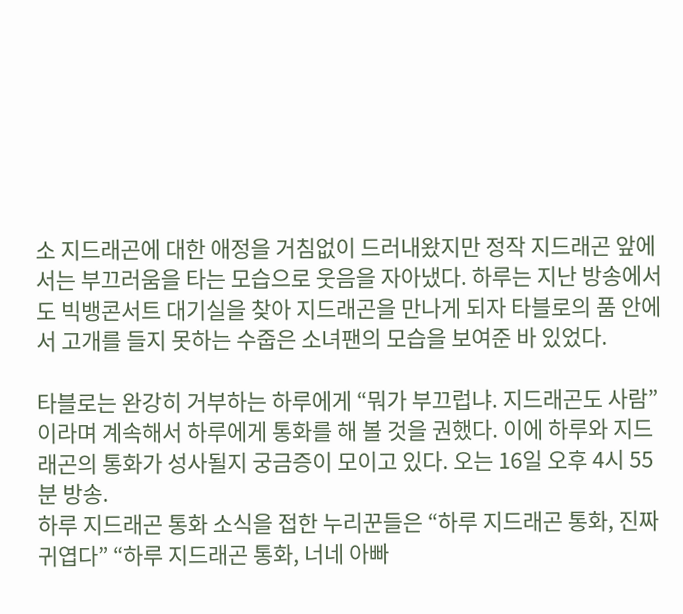소 지드래곤에 대한 애정을 거침없이 드러내왔지만 정작 지드래곤 앞에서는 부끄러움을 타는 모습으로 웃음을 자아냈다. 하루는 지난 방송에서도 빅뱅콘서트 대기실을 찾아 지드래곤을 만나게 되자 타블로의 품 안에서 고개를 들지 못하는 수줍은 소녀팬의 모습을 보여준 바 있었다.

타블로는 완강히 거부하는 하루에게 “뭐가 부끄럽냐. 지드래곤도 사람”이라며 계속해서 하루에게 통화를 해 볼 것을 권했다. 이에 하루와 지드래곤의 통화가 성사될지 궁금증이 모이고 있다. 오는 16일 오후 4시 55분 방송.
하루 지드래곤 통화 소식을 접한 누리꾼들은 “하루 지드래곤 통화, 진짜 귀엽다” “하루 지드래곤 통화, 너네 아빠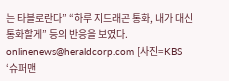는 타블로란다” “하루 지드래곤 통화, 내가 대신 통화할게” 등의 반응을 보였다.
onlinenews@heraldcorp.com [사진=KBS ‘슈퍼맨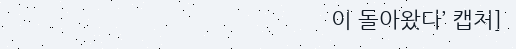이 돌아왔다’ 캡처]